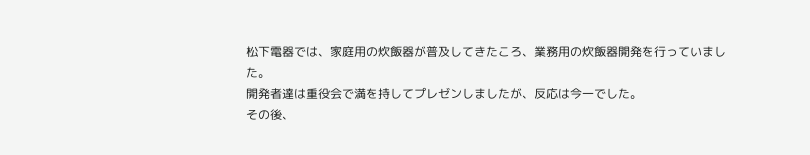松下電器では、家庭用の炊飯器が普及してきたころ、業務用の炊飯器開発を行っていました。
開発者達は重役会で満を持してプレゼンしましたが、反応は今一でした。
その後、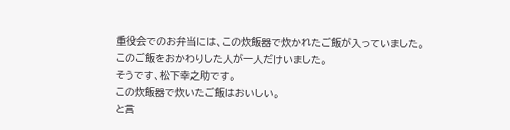重役会でのお弁当には、この炊飯器で炊かれたご飯が入っていました。
このご飯をおかわりした人が一人だけいました。
そうです、松下幸之助です。
この炊飯器で炊いたご飯はおいしい。
と言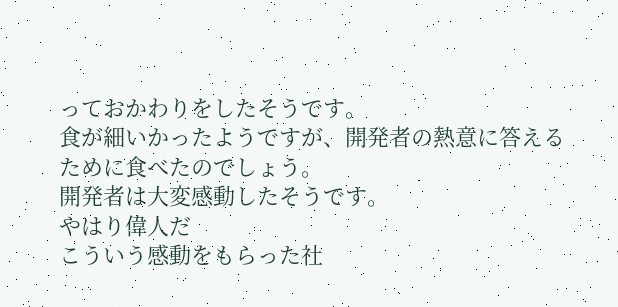っておかわりをしたそうです。
食が細いかったようですが、開発者の熱意に答えるために食べたのでしょう。
開発者は大変感動したそうです。
やはり偉人だ
こういう感動をもらった社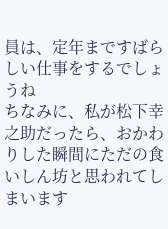員は、定年まですばらしい仕事をするでしょうね
ちなみに、私が松下幸之助だったら、おかわりした瞬間にただの食いしん坊と思われてしまいます